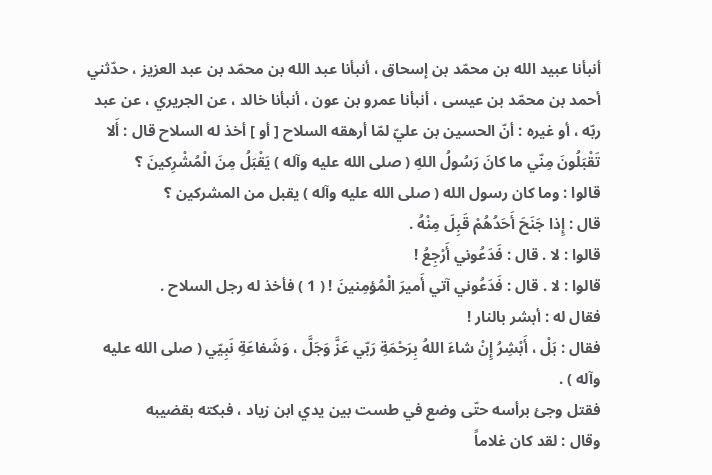أنبأنا عبيد الله بن محمّد بن إسحاق ، أنبأنا عبد الله بن محمّد بن عبد العزيز ، حدّثني
أحمد بن محمّد بن عيسى ، أنبأنا عمرو بن عون ، أنبأنا خالد ، عن الجريري ، عن عبد
ربّه ، أو غيره : أنّ الحسين بن عليّ لمّا أرهقه السلاح [ أو ] أخذ له السلاح قال : أَلا
تَقْبَلُونَ مِنّي ما كانَ رَسُولُ اللهِ ( صلى الله عليه وآله ) يَقْبَلُ مِنَ الْمُشْرِكينَ ؟
قالوا : وما كان رسول الله ( صلى الله عليه وآله ) يقبل من المشركين ؟
قال : إِذا جَنَحَ أَحَدُهُمْ قَبِلَ مِنْهُ .
قالوا : لا . قال : فَدَعُوني أَرْجِعُ !
قالوا : لا . قال : فَدَعُوني آتي أَميرَ الْمُؤمِنينَ ! ( 1 ) فأخذ له رجل السلاح .
فقال له : أبشر بالنار !
فقال : بَلْ ، أَبْشِرُ إِنْ شاءَ اللهُ بِرَحْمَةِ رَبّي عَزَّ وَجَلَّ ، وَشَفاعَةِ نَبِيّي ( صلى الله عليه وآله ) .
فقتل وجئ برأسه حتّى وضع في طست بين يدي ابن زياد ، فبكته بقضيبه
وقال : لقد كان غلاماً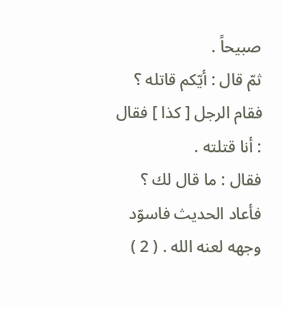صبيحاً .
ثمّ قال : أيّكم قاتله ؟ فقام الرجل [ كذا ] فقال : أنا قتلته .
فقال : ما قال لك ؟ فأعاد الحديث فاسوّد وجهه لعنه الله . ( 2 )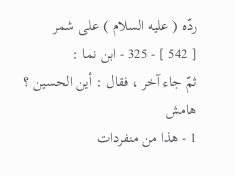ردّه ( عليه السلام ) على شمر
[ 542 ] - 325 - ابن نما :
ثمّ جاء آخر ، فقال : أين الحسين ؟
هامش
1 - هذا من منفردات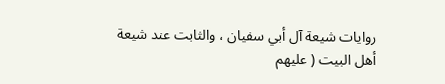روايات شيعة آل أبي سفيان ، والثابت عند شيعة أهل البيت ( عليهم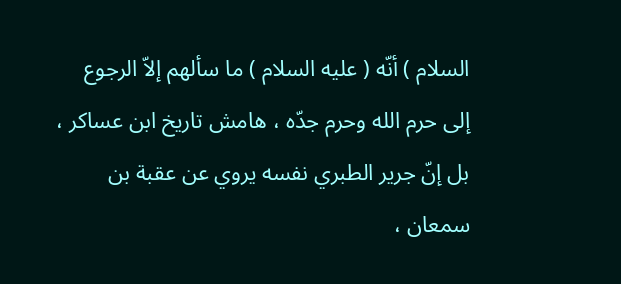السلام ) أنّه ( عليه السلام ) ما سألهم إلاّ الرجوع
إلى حرم الله وحرم جدّه ، هامش تاريخ ابن عساكر ، بل إنّ جرير الطبري نفسه يروي عن عقبة بن سمعان ،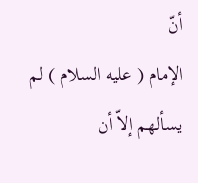أنّ
الإمام ( عليه السلام ) لم يسألهم إلاّ أن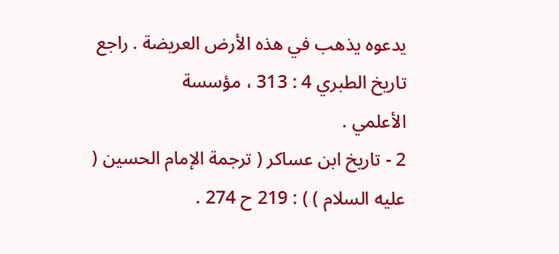يدعوه يذهب في هذه الأرض العريضة . راجع تاريخ الطبري 4 : 313 ، مؤسسة
الأعلمي .
2 - تاريخ ابن عساكر ( ترجمة الإمام الحسين ( عليه السلام ) ) : 219 ح 274 .